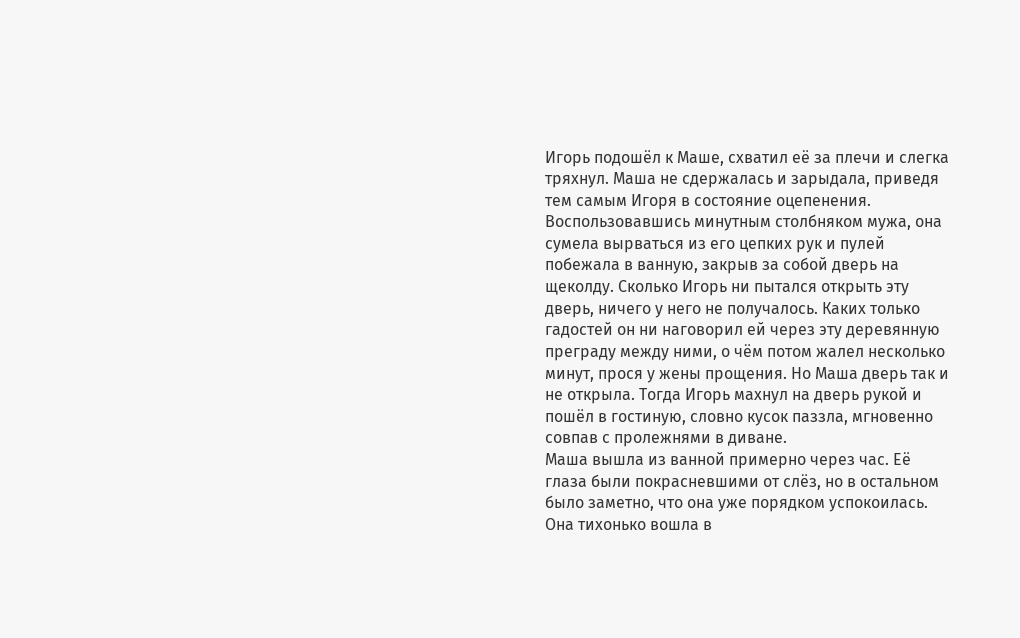Игорь подошёл к Маше, схватил её за плечи и слегка тряхнул. Маша не сдержалась и зарыдала, приведя тем самым Игоря в состояние оцепенения. Воспользовавшись минутным столбняком мужа, она сумела вырваться из его цепких рук и пулей побежала в ванную, закрыв за собой дверь на щеколду. Сколько Игорь ни пытался открыть эту дверь, ничего у него не получалось. Каких только гадостей он ни наговорил ей через эту деревянную преграду между ними, о чём потом жалел несколько минут, прося у жены прощения. Но Маша дверь так и не открыла. Тогда Игорь махнул на дверь рукой и пошёл в гостиную, словно кусок паззла, мгновенно совпав с пролежнями в диване.
Маша вышла из ванной примерно через час. Её глаза были покрасневшими от слёз, но в остальном было заметно, что она уже порядком успокоилась. Она тихонько вошла в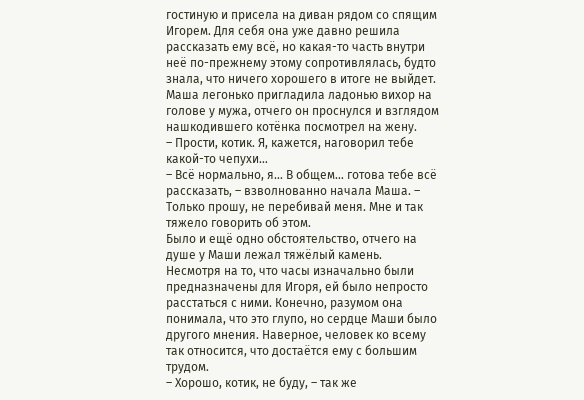гостиную и присела на диван рядом со спящим Игорем. Для себя она уже давно решила рассказать ему всё, но какая-то часть внутри неё по-прежнему этому сопротивлялась, будто знала, что ничего хорошего в итоге не выйдет. Маша легонько пригладила ладонью вихор на голове у мужа, отчего он проснулся и взглядом нашкодившего котёнка посмотрел на жену.
– Прости, котик. Я, кажется, наговорил тебе какой-то чепухи…
– Всё нормально, я… В общем… готова тебе всё рассказать, – взволнованно начала Маша. – Только прошу, не перебивай меня. Мне и так тяжело говорить об этом.
Было и ещё одно обстоятельство, отчего на душе у Маши лежал тяжёлый камень. Несмотря на то, что часы изначально были предназначены для Игоря, ей было непросто расстаться с ними. Конечно, разумом она понимала, что это глупо, но сердце Маши было другого мнения. Наверное, человек ко всему так относится, что достаётся ему с большим трудом.
– Хорошо, котик, не буду, – так же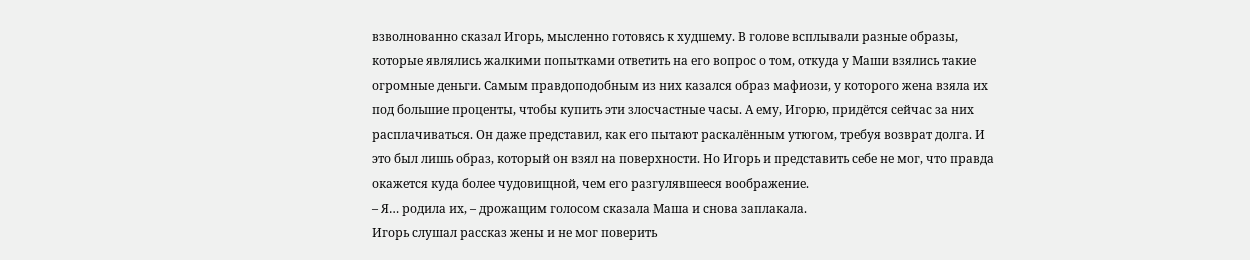взволнованно сказал Игорь, мысленно готовясь к худшему. В голове всплывали разные образы, которые являлись жалкими попытками ответить на его вопрос о том, откуда у Маши взялись такие огромные деньги. Самым правдоподобным из них казался образ мафиози, у которого жена взяла их под большие проценты, чтобы купить эти злосчастные часы. А ему, Игорю, придётся сейчас за них расплачиваться. Он даже представил, как его пытают раскалённым утюгом, требуя возврат долга. И это был лишь образ, который он взял на поверхности. Но Игорь и представить себе не мог, что правда окажется куда более чудовищной, чем его разгулявшееся воображение.
– Я… родила их, – дрожащим голосом сказала Маша и снова заплакала.
Игорь слушал рассказ жены и не мог поверить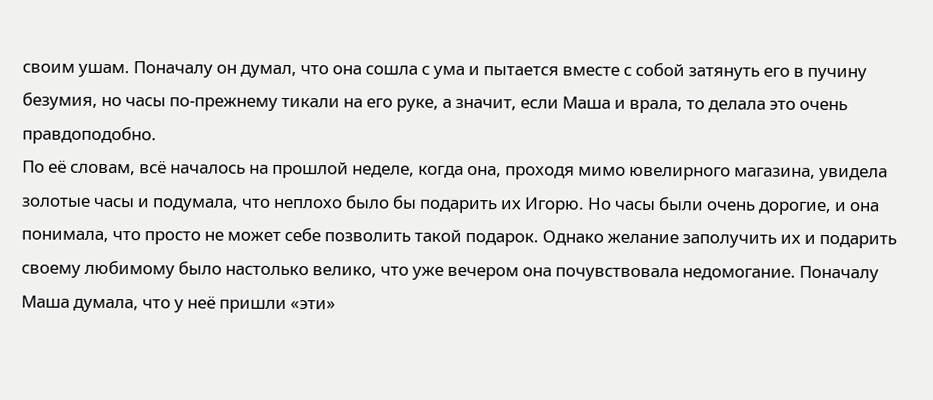своим ушам. Поначалу он думал, что она сошла с ума и пытается вместе с собой затянуть его в пучину безумия, но часы по-прежнему тикали на его руке, а значит, если Маша и врала, то делала это очень правдоподобно.
По её словам, всё началось на прошлой неделе, когда она, проходя мимо ювелирного магазина, увидела золотые часы и подумала, что неплохо было бы подарить их Игорю. Но часы были очень дорогие, и она понимала, что просто не может себе позволить такой подарок. Однако желание заполучить их и подарить своему любимому было настолько велико, что уже вечером она почувствовала недомогание. Поначалу Маша думала, что у неё пришли «эти»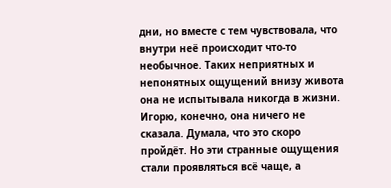дни, но вместе с тем чувствовала, что внутри неё происходит что-то необычное. Таких неприятных и непонятных ощущений внизу живота она не испытывала никогда в жизни. Игорю, конечно, она ничего не сказала. Думала, что это скоро пройдёт. Но эти странные ощущения стали проявляться всё чаще, а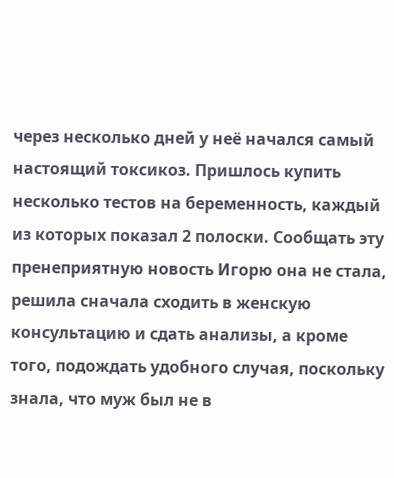через несколько дней у неё начался самый настоящий токсикоз. Пришлось купить несколько тестов на беременность, каждый из которых показал 2 полоски. Сообщать эту пренеприятную новость Игорю она не стала, решила сначала сходить в женскую консультацию и сдать анализы, а кроме того, подождать удобного случая, поскольку знала, что муж был не в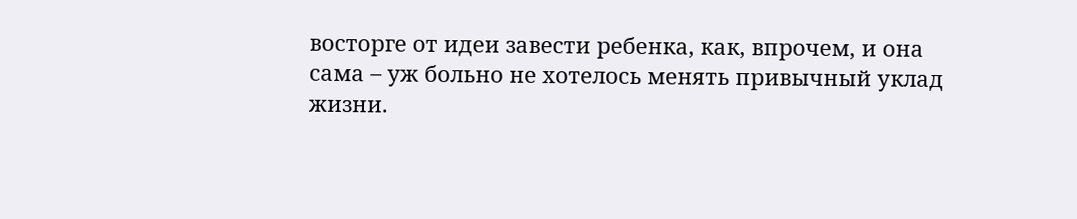восторге от идеи завести ребенка, как, впрочем, и она сама – уж больно не хотелось менять привычный уклад жизни.